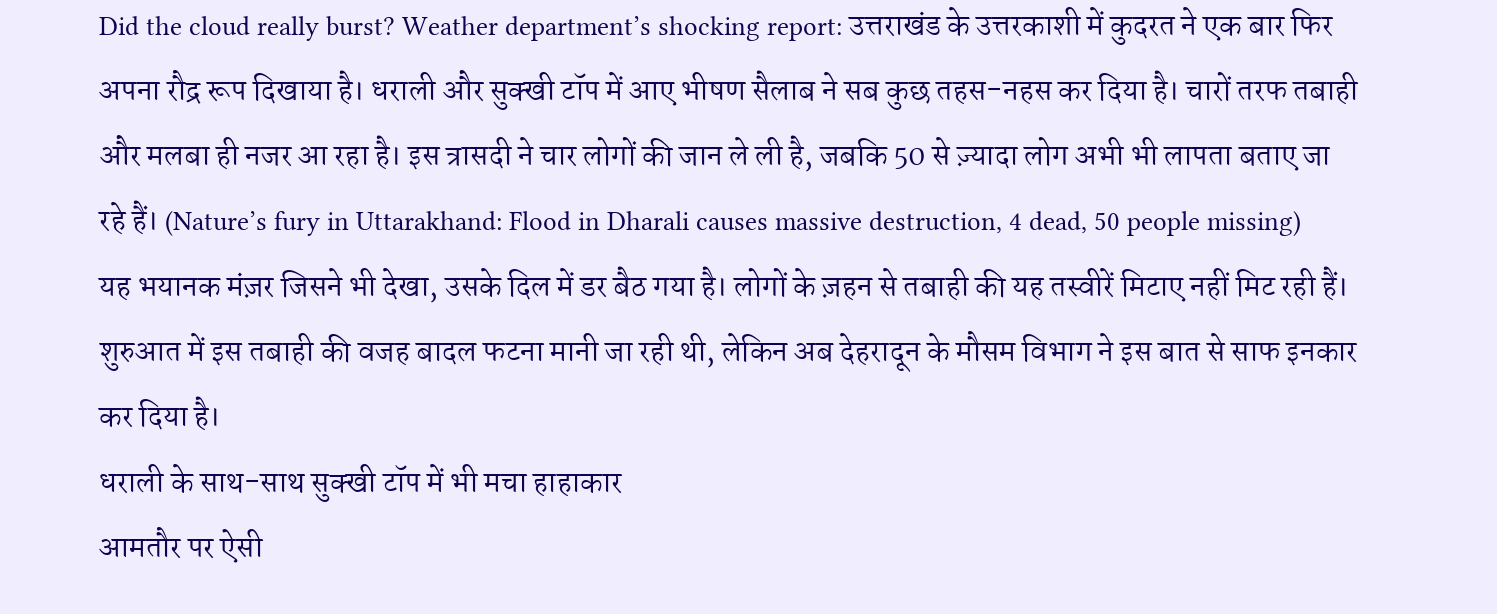Did the cloud really burst? Weather department’s shocking report: उत्तराखंड के उत्तरकाशी में कुदरत ने एक बार फिर अपना रौद्र रूप दिखाया है। धराली और सुक्खी टॉप में आए भीषण सैलाब ने सब कुछ तहस-नहस कर दिया है। चारों तरफ तबाही और मलबा ही नजर आ रहा है। इस त्रासदी ने चार लोगों की जान ले ली है, जबकि 50 से ज़्यादा लोग अभी भी लापता बताए जा रहे हैं। (Nature’s fury in Uttarakhand: Flood in Dharali causes massive destruction, 4 dead, 50 people missing)
यह भयानक मंज़र जिसने भी देखा, उसके दिल में डर बैठ गया है। लोगों के ज़हन से तबाही की यह तस्वीरें मिटाए नहीं मिट रही हैं। शुरुआत में इस तबाही की वजह बादल फटना मानी जा रही थी, लेकिन अब देहरादून के मौसम विभाग ने इस बात से साफ इनकार कर दिया है।
धराली के साथ-साथ सुक्खी टॉप में भी मचा हाहाकार
आमतौर पर ऐसी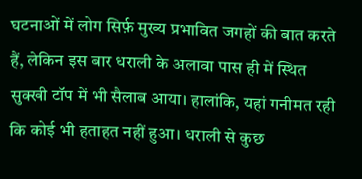घटनाओं में लोग सिर्फ़ मुख्य प्रभावित जगहों की बात करते हैं, लेकिन इस बार धराली के अलावा पास ही में स्थित सुक्खी टॉप में भी सैलाब आया। हालांकि, यहां गनीमत रही कि कोई भी हताहत नहीं हुआ। धराली से कुछ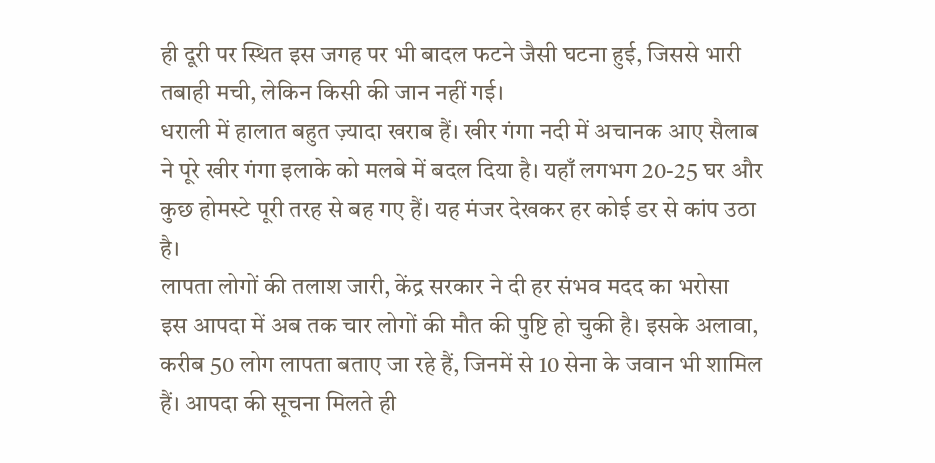ही दूरी पर स्थित इस जगह पर भी बादल फटने जैसी घटना हुई, जिससे भारी तबाही मची, लेकिन किसी की जान नहीं गई।
धराली में हालात बहुत ज़्यादा खराब हैं। खीर गंगा नदी में अचानक आए सैलाब ने पूरे खीर गंगा इलाके को मलबे में बदल दिया है। यहाँ लगभग 20-25 घर और कुछ होमस्टे पूरी तरह से बह गए हैं। यह मंजर देखकर हर कोई डर से कांप उठा है।
लापता लोगों की तलाश जारी, केंद्र सरकार ने दी हर संभव मदद का भरोसा
इस आपदा में अब तक चार लोगों की मौत की पुष्टि हो चुकी है। इसके अलावा, करीब 50 लोग लापता बताए जा रहे हैं, जिनमें से 10 सेना के जवान भी शामिल हैं। आपदा की सूचना मिलते ही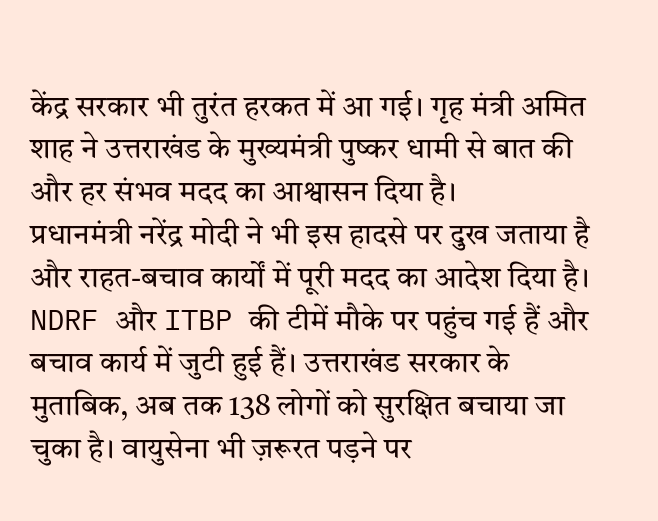केंद्र सरकार भी तुरंत हरकत में आ गई। गृह मंत्री अमित शाह ने उत्तराखंड के मुख्यमंत्री पुष्कर धामी से बात की और हर संभव मदद का आश्वासन दिया है।
प्रधानमंत्री नरेंद्र मोदी ने भी इस हादसे पर दुख जताया है और राहत-बचाव कार्यों में पूरी मदद का आदेश दिया है। NDRF और ITBP की टीमें मौके पर पहुंच गई हैं और बचाव कार्य में जुटी हुई हैं। उत्तराखंड सरकार के मुताबिक, अब तक 138 लोगों को सुरक्षित बचाया जा चुका है। वायुसेना भी ज़रूरत पड़ने पर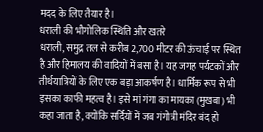मदद के लिए तैयार है।
धराली की भौगोलिक स्थिति और खतरे
धराली, समुद्र तल से करीब 2,700 मीटर की ऊंचाई पर स्थित है और हिमालय की वादियों में बसा है। यह जगह पर्यटकों और तीर्थयात्रियों के लिए एक बड़ा आकर्षण है। धार्मिक रूप से भी इसका काफी महत्व है। इसे मां गंगा का मायका (मुखबा) भी कहा जाता है, क्योंकि सर्दियों में जब गंगोत्री मंदिर बंद हो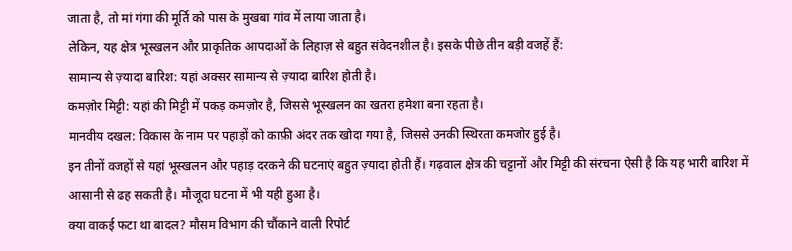जाता है, तो मां गंगा की मूर्ति को पास के मुखबा गांव में लाया जाता है।
लेकिन, यह क्षेत्र भूस्खलन और प्राकृतिक आपदाओं के लिहाज़ से बहुत संवेदनशील है। इसके पीछे तीन बड़ी वजहें हैं:
सामान्य से ज़्यादा बारिश: यहां अक्सर सामान्य से ज़्यादा बारिश होती है।
कमज़ोर मिट्टी: यहां की मिट्टी में पकड़ कमज़ोर है, जिससे भूस्खलन का खतरा हमेशा बना रहता है।
मानवीय दखल: विकास के नाम पर पहाड़ों को काफ़ी अंदर तक खोदा गया है, जिससे उनकी स्थिरता कमजोर हुई है।
इन तीनों वजहों से यहां भूस्खलन और पहाड़ दरकने की घटनाएं बहुत ज़्यादा होती हैं। गढ़वाल क्षेत्र की चट्टानों और मिट्टी की संरचना ऐसी है कि यह भारी बारिश में आसानी से ढह सकती है। मौजूदा घटना में भी यही हुआ है।
क्या वाकई फटा था बादल? मौसम विभाग की चौंकाने वाली रिपोर्ट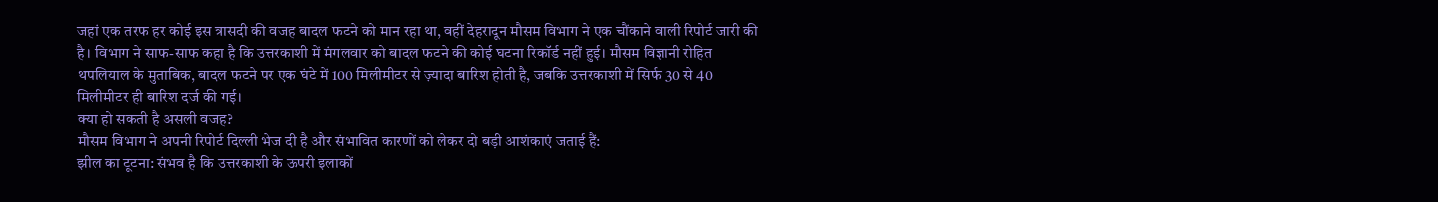जहां एक तरफ हर कोई इस त्रासदी की वजह बादल फटने को मान रहा था, वहीं देहरादून मौसम विभाग ने एक चौंकाने वाली रिपोर्ट जारी की है। विभाग ने साफ-साफ कहा है कि उत्तरकाशी में मंगलवार को बादल फटने की कोई घटना रिकॉर्ड नहीं हुई। मौसम विज्ञानी रोहित थपलियाल के मुताबिक, बादल फटने पर एक घंटे में 100 मिलीमीटर से ज़्यादा बारिश होती है, जबकि उत्तरकाशी में सिर्फ 30 से 40 मिलीमीटर ही बारिश दर्ज की गई।
क्या हो सकती है असली वजह?
मौसम विभाग ने अपनी रिपोर्ट दिल्ली भेज दी है और संभावित कारणों को लेकर दो बड़ी आशंकाएं जताई हैं:
झील का टूटना: संभव है कि उत्तरकाशी के ऊपरी इलाकों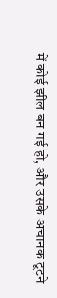में कोई झील बन गई हो, और उसके अचानक टूटने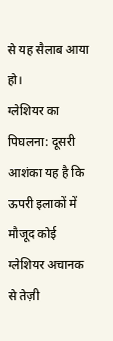से यह सैलाब आया हो।
ग्लेशियर का पिघलना: दूसरी आशंका यह है कि ऊपरी इलाकों में मौजूद कोई ग्लेशियर अचानक से तेज़ी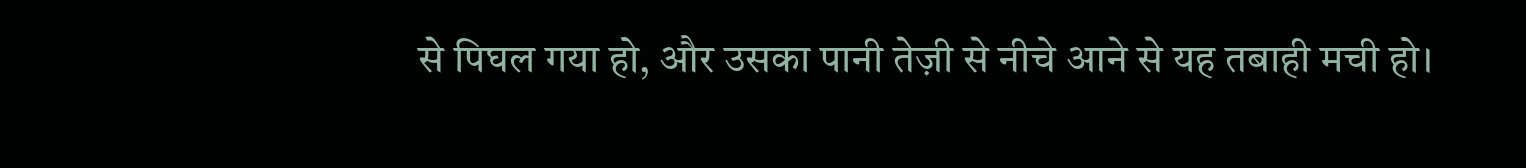से पिघल गया हो, और उसका पानी तेज़ी से नीचे आने से यह तबाही मची हो।